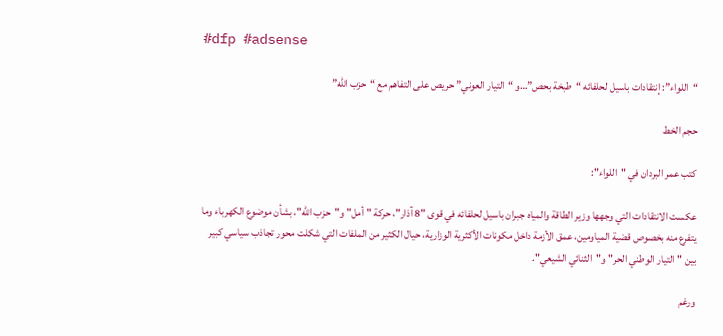#dfp #adsense

“اللواء”: إنتقادات باسيل لحلفائه “طبخة بحص”…و “التيار العوني” حريص على التفاهم مع “حزب الله”

حجم الخط

كتب عمر البردان في "اللواء":

عكست الانتقادات التي وجهها وزير الطاقة والمياه جبران باسيل لحلفائه في قوى "8 آذار"، حركة "أمل" و"حزب الله"، بشأن موضوع الكهرباء وما يتفرع منه بخصوص قضية المياومين، عمق الأزمة داخل مكونات الأكثرية الوزارية، حيال الكثير من الملفات التي شكلت محور تجاذب سياسي كبير بين "التيار الوطني الحر" و"الثنائي الشيعي".

ورغم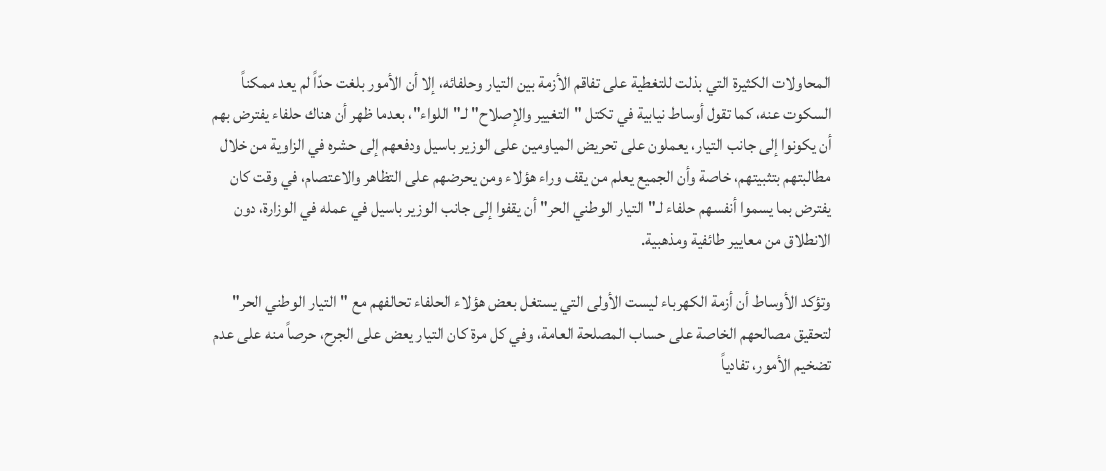المحاولات الكثيرة التي بذلت للتغطية على تفاقم الأزمة بين التيار وحلفائه، إلا أن الأمور بلغت حدّاً لم يعد ممكناً السكوت عنه، كما تقول أوساط نيابية في تكتل "التغيير والإصلاح" لـ"اللواء"، بعدما ظهر أن هناك حلفاء يفترض بهم أن يكونوا إلى جانب التيار، يعملون على تحريض المياومين على الوزير باسيل ودفعهم إلى حشره في الزاوية من خلال مطالبتهم بتثبيتهم، خاصة وأن الجميع يعلم من يقف وراء هؤلاء ومن يحرضهم على التظاهر والاعتصام، في وقت كان يفترض بما يسموا أنفسهم حلفاء لـ"التيار الوطني الحر" أن يقفوا إلى جانب الوزير باسيل في عمله في الوزارة، دون الانطلاق من معايير طائفية ومذهبية.

وتؤكد الأوساط أن أزمة الكهرباء ليست الأولى التي يستغل بعض هؤلاء الحلفاء تحالفهم مع "التيار الوطني الحر" لتحقيق مصالحهم الخاصة على حساب المصلحة العامة، وفي كل مرة كان التيار يعض على الجرح، حرصاً منه على عدم تضخيم الأمور، تفادياً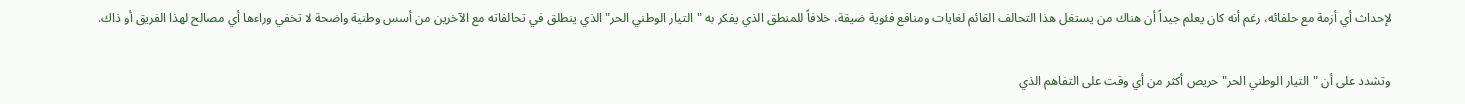لإحداث أي أزمة مع حلفائه، رغم أنه كان يعلم جيداً أن هناك من يستغل هذا التحالف القائم لغايات ومنافع فئوية ضيقة، خلافاً للمنطق الذي يفكر به "التيار الوطني الحر" الذي ينطلق في تحالفاته مع الآخرين من أسس وطنية واضحة لا تخفي وراءها أي مصالح لهذا الفريق أو ذاك.

وتشدد على أن "التيار الوطني الحر" حريص أكثر من أي وقت على التفاهم الذي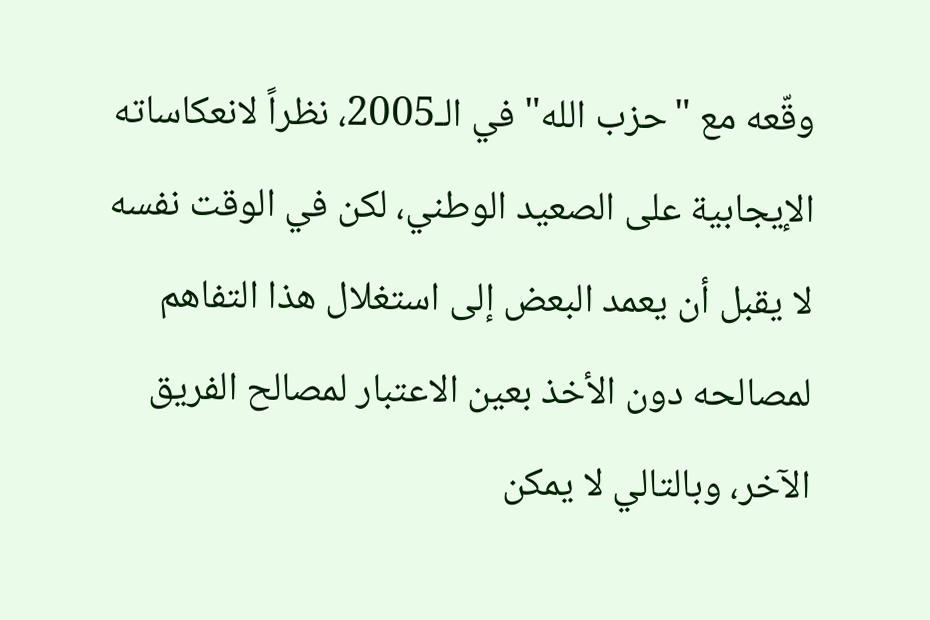وقّعه مع "حزب الله" في الـ2005، نظراً لانعكاساته الإيجابية على الصعيد الوطني، لكن في الوقت نفسه لا يقبل أن يعمد البعض إلى استغلال هذا التفاهم لمصالحه دون الأخذ بعين الاعتبار لمصالح الفريق الآخر، وبالتالي لا يمكن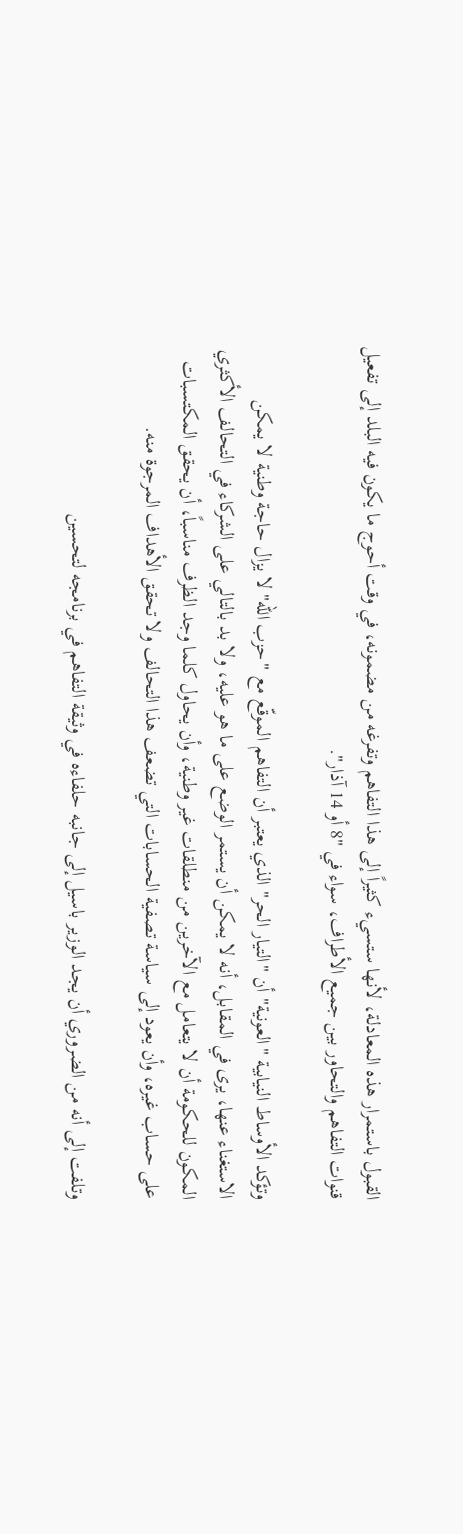القبول باستمرار هذه المعادلة، لأنها ستسيء كثيراً إلى هذا التفاهم وتفرغه من مضمونه، في وقت أحوج ما يكون فيه البلد إلى تفعيل قنوات التفاهم والتحاور بين جميع الأطراف، سواء في "8 أو 14 آذار".

وتؤكد الأوساط النيابية "العونية" أن "التيار الحر" الذي يعتبر أن التفاهم الموقّع مع "حزب الله" لا يزال حاجة وطنية لا يمكن الاستغناء عنها، يرى في المقابل، أنه لا يمكن أن يستمر الوضع على ما هو عليه، ولا بد بالتالي على الشركاء في التحالف الأكثري المكون للحكومة أن لا يتعامل مع الآخرين من منطلقات غير وطنية، وأن يحاول كلما وجد الظرف مناسباً، أن يحقق المكتسبات على حساب غيره، وأن يعود إلى سياسة تصفية الحسابات التي تضعف هذا التحالف ولا تحقق الأهداف المرجوة منه.

وتلفت إلى أنه من الضروري أن يجد الوزير باسيل إلى جانبه حلفاءه في وثيقة التفاهم في برنامجه لتحسين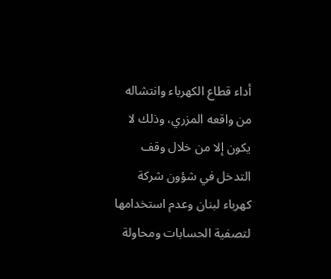أداء قطاع الكهرباء وانتشاله من واقعه المزري، وذلك لا يكون إلا من خلال وقف التدخل في شؤون شركة كهرباء لبنان وعدم استخدامها لتصفية الحسابات ومحاولة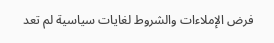فرض الإملاءات والشروط لغايات سياسية لم تعد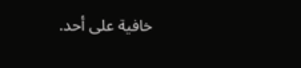خافية على أحد.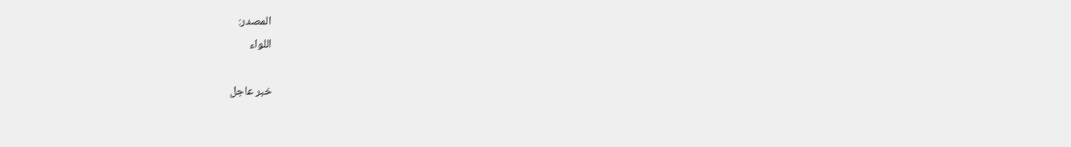المصدر:
اللواء

خبر عاجل